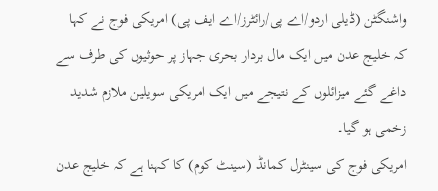واشنگٹن (ڈیلی اردو/اے پی/رائٹرز/اے ایف پی) امریکی فوج نے کہا کہ خلیج عدن میں ایک مال بردار بحری جہاز پر حوثیوں کی طرف سے داغے گئے میزائلوں کے نتیجے میں ایک امریکی سویلین ملازم شدید زخمی ہو گیا۔
امریکی فوج کی سینٹرل کمانڈ (سینٹ کوم) کا کہنا ہے کہ خلیج عدن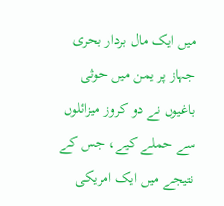میں ایک مال بردار بحری جہاز پر یمن میں حوثی باغیوں نے دو کروز میزائلوں سے حملے کیے، جس کے نتیجے میں ایک امریکی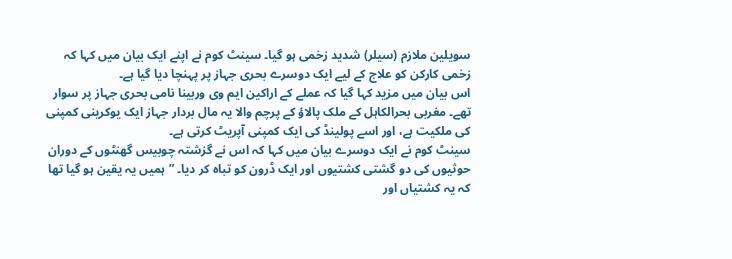سویلین ملازم (سیلر) شدید زخمی ہو گیا۔ سینٹ کوم نے اپنے ایک بیان میں کہا کہ زخمی کارکن کو علاج کے لیے ایک دوسرے بحری جہاز پر پہنچا دیا گیا ہے۔
اس بیان میں مزید کہا گیا کہ عملے کے اراکین ایم وی وربینا نامی بحری جہاز پر سوار تھے۔ مغربی بحرالکاہل کے ملک پالاؤ کے پرچم والا یہ مال بردار جہاز ایک یوکرینی کمپنی کی ملکیت ہے، اور اسے پولینڈ کی ایک کمپنی آپریٹ کرتی ہے۔
سینٹ کوم نے ایک دوسرے بیان میں کہا کہ اس نے گزشتہ چوبیس گھنٹوں کے دوران حوثیوں کی دو گشتی کشتیوں اور ایک ڈرون کو تباہ کر دیا۔ ”ہمیں یہ یقین ہو گیا تھا کہ یہ کشتیاں اور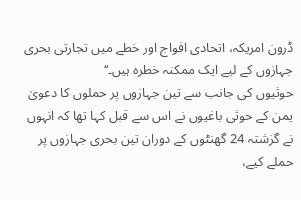ڈرون امریکہ، اتحادی افواج اور خطے میں تجارتی بحری جہازوں کے لیے ایک ممکنہ خطرہ ہیں۔‘‘
حوثیوں کی جانب سے تین جہازوں پر حملوں کا دعویٰ
یمن کے حوثی باغیوں نے اس سے قبل کہا تھا کہ انہوں نے گزشتہ 24 گھنٹوں کے دوران تین بحری جہازوں پر حملے کیے،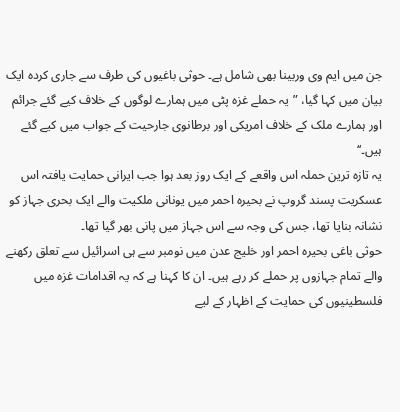جن میں ایم وی وربینا بھی شامل ہے۔ حوثی باغیوں کی طرف سے جاری کردہ ایک بیان میں کہا گیا، ”یہ حملے غزہ پٹی میں ہمارے لوگوں کے خلاف کیے گئے جرائم اور ہمارے ملک کے خلاف امریکی اور برطانوی جارحیت کے جواب میں کیے گئے ہیں۔‘‘
یہ تازہ ترین حملہ اس واقعے کے ایک روز بعد ہوا جب ایرانی حمایت یافتہ اس عسکریت پسند گروپ نے بحیرہ احمر میں یونانی ملکیت والے ایک بحری جہاز کو نشانہ بنایا تھا، جس کی وجہ سے اس جہاز میں پانی بھر گیا تھا۔
حوثی باغی بحیرہ احمر اور خلیج عدن میں نومبر سے ہی اسرائیل سے تعلق رکھنے والے تمام جہازوں پر حملے کر رہے ہیں۔ ان کا کہنا ہے کہ یہ اقدامات غزہ میں فلسطینیوں کی حمایت کے اظہار کے لیے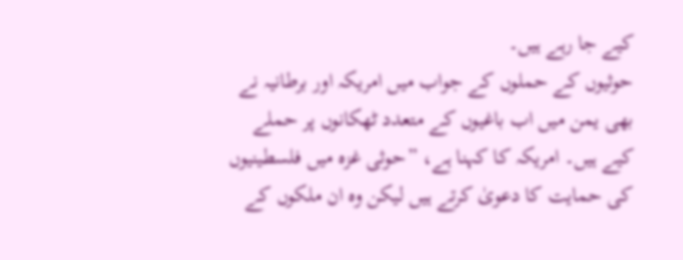کیے جا رہے ہیں۔
حوثیوں کے حملوں کے جواب میں امریکہ اور برطانیہ نے بھی یمن میں اب باغیوں کے متعدد ٹھکانوں پر حملے کیے ہیں۔ امریکہ کا کہنا ہے، ”حوثی غزہ میں فلسطینیوں کی حمایت کا دعویٰ کرتے ہیں لیکن وہ ان ملکوں کے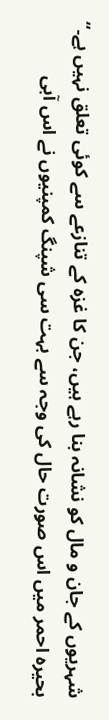شہریوں کے جان و مال کو نشانہ بنا رہے ہیں، جن کا غزہ کے تنازعے سے کوئی تعلق نہیں ہے۔‘‘
بحیرہ احمر میں اس صورت حال کی وجہ سے بہت سی شپنگ کمپنیوں نے اس آبی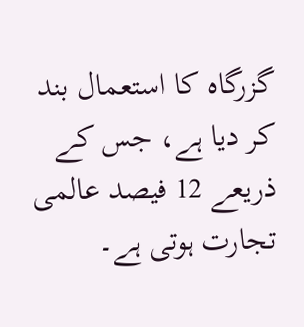گزرگاہ کا استعمال بند کر دیا ہے، جس کے ذریعے 12 فیصد عالمی تجارت ہوتی ہے۔